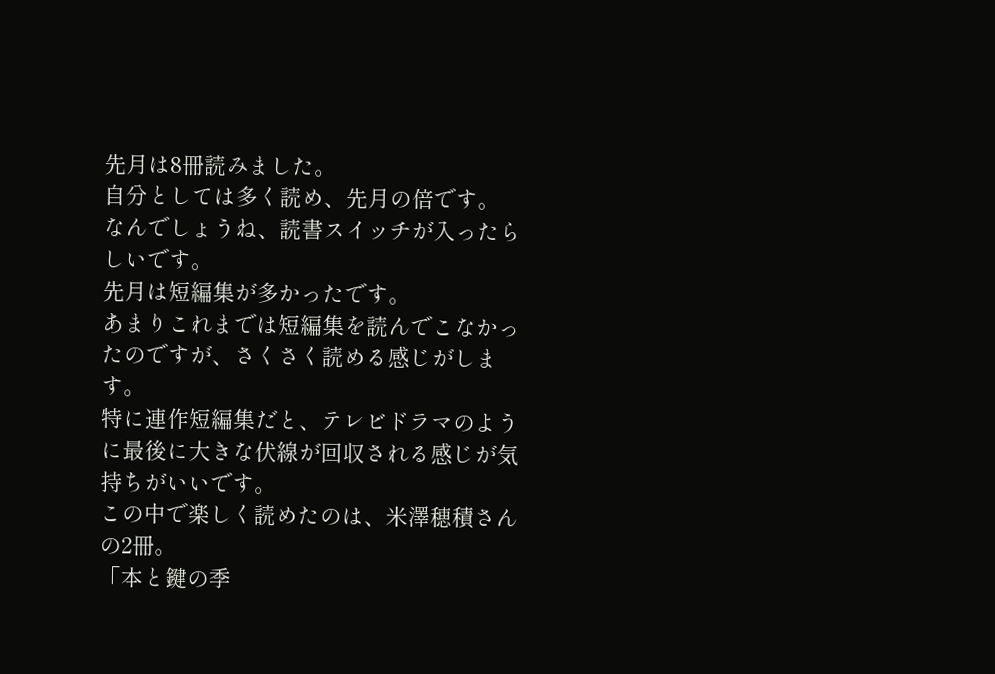先月は8冊読みました。
自分としては多く読め、先月の倍です。
なんでしょうね、読書スイッチが入ったらしいです。
先月は短編集が多かったです。
あまりこれまでは短編集を読んでこなかったのですが、さくさく読める感じがします。
特に連作短編集だと、テレビドラマのように最後に大きな伏線が回収される感じが気持ちがいいです。
この中で楽しく読めたのは、米澤穂積さんの2冊。
「本と鍵の季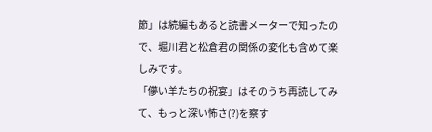節」は続編もあると読書メーターで知ったので、堀川君と松倉君の関係の変化も含めて楽しみです。
「儚い羊たちの祝宴」はそのうち再読してみて、もっと深い怖さ(?)を察す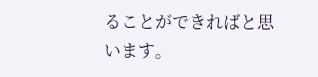ることができればと思います。